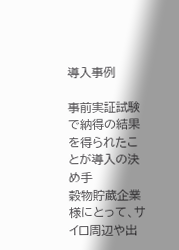導入事例

事前実証試験で納得の結果を得られたことが導入の決め手
穀物貯蔵企業様にとって、サイロ周辺や出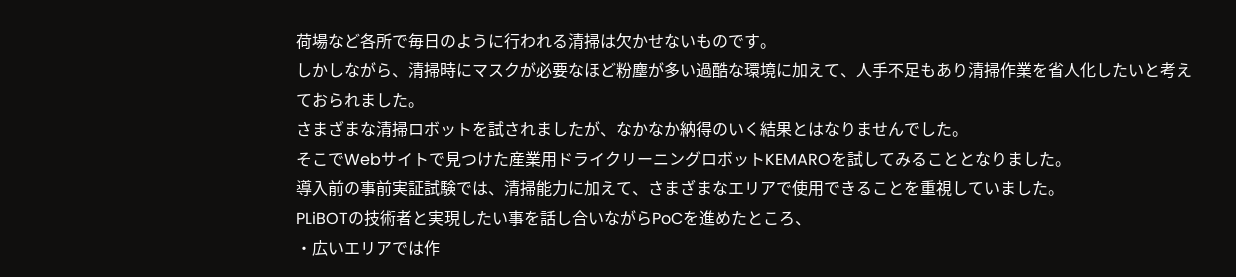荷場など各所で毎日のように行われる清掃は欠かせないものです。
しかしながら、清掃時にマスクが必要なほど粉塵が多い過酷な環境に加えて、人手不足もあり清掃作業を省人化したいと考えておられました。
さまざまな清掃ロボットを試されましたが、なかなか納得のいく結果とはなりませんでした。
そこでWebサイトで見つけた産業用ドライクリーニングロボットKEMAROを試してみることとなりました。
導入前の事前実証試験では、清掃能力に加えて、さまざまなエリアで使用できることを重視していました。
PLiBOTの技術者と実現したい事を話し合いながらPoCを進めたところ、
・広いエリアでは作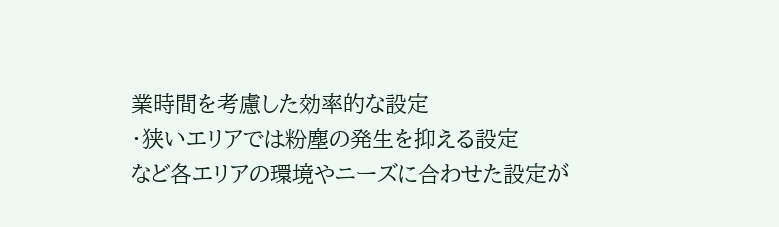業時間を考慮した効率的な設定
・狭いエリアでは粉塵の発生を抑える設定
など各エリアの環境やニーズに合わせた設定が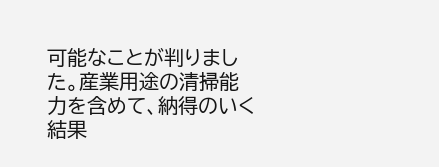可能なことが判りました。産業用途の清掃能力を含めて、納得のいく結果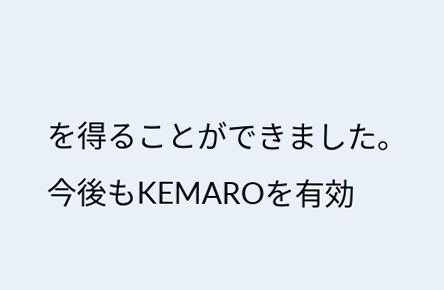を得ることができました。
今後もKEMAROを有効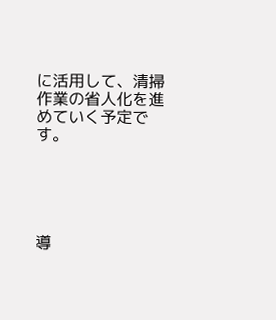に活用して、清掃作業の省人化を進めていく予定です。





導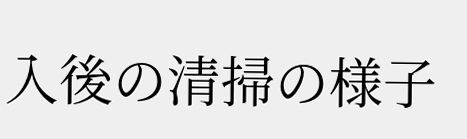入後の清掃の様子